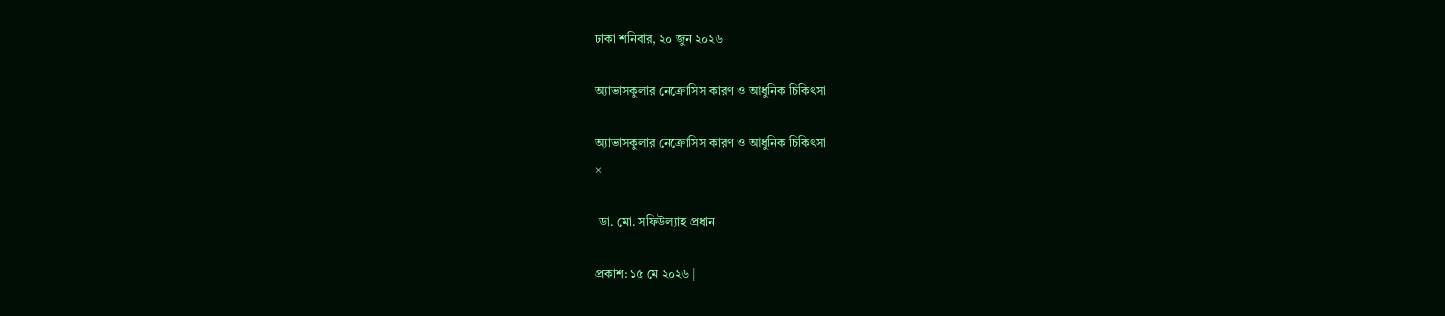ঢাকা শনিবার, ২০ জুন ২০২৬

অ্যাভাসকুলার নেক্রোসিস কারণ ও আধুনিক চিকিৎসা

অ্যাভাসকুলার নেক্রোসিস কারণ ও আধুনিক চিকিৎসা
×

 ডা. মো. সফিউল্যাহ প্রধান

প্রকাশ: ১৫ মে ২০২৬ |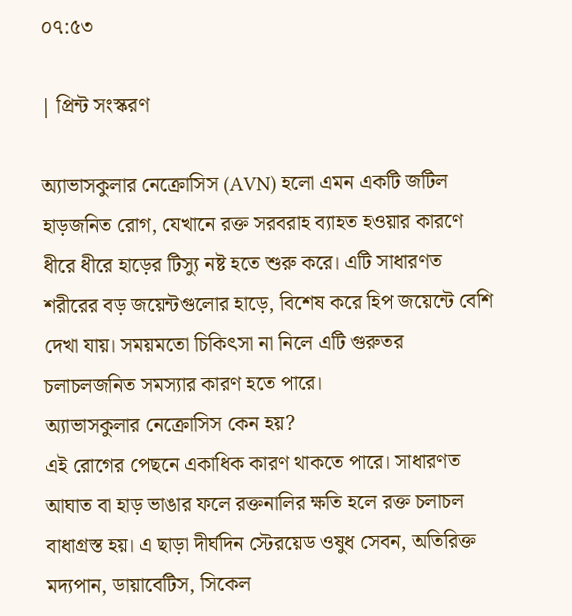০৭:৫৩

| প্রিন্ট সংস্করণ

অ্যাভাসকুলার নেক্রোসিস (AVN) হলো এমন একটি জটিল হাড়জনিত রোগ, যেখানে রক্ত সরবরাহ ব্যাহত হওয়ার কারণে ধীরে ধীরে হাড়ের টিস্যু নষ্ট হতে শুরু করে। এটি সাধারণত শরীরের বড় জয়েন্টগুলোর হাড়ে, বিশেষ করে হিপ জয়েন্টে বেশি দেখা যায়। সময়মতো চিকিৎসা না নিলে এটি গুরুতর চলাচলজনিত সমস্যার কারণ হতে পারে।
অ্যাভাসকুলার নেক্রোসিস কেন হয়?
এই রোগের পেছনে একাধিক কারণ থাকতে পারে। সাধারণত আঘাত বা হাড় ভাঙার ফলে রক্তনালির ক্ষতি হলে রক্ত চলাচল বাধাগ্রস্ত হয়। এ ছাড়া দীর্ঘদিন স্টেরয়েড ওষুধ সেবন, অতিরিক্ত মদ্যপান, ডায়াবেটিস, সিকেল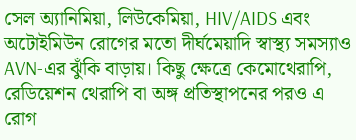সেল অ্যানিমিয়া, লিউকেমিয়া, HIV/AIDS এবং অটোইমিউন রোগের মতো দীর্ঘমেয়াদি স্বাস্থ্য সমস্যাও AVN-এর ঝুঁকি বাড়ায়। কিছু ক্ষেত্রে কেমোথেরাপি, রেডিয়েশন থেরাপি বা অঙ্গ প্রতিস্থাপনের পরও এ রোগ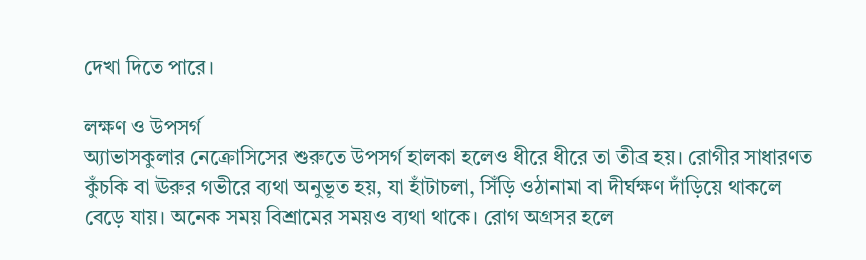দেখা দিতে পারে।

লক্ষণ ও উপসর্গ
অ্যাভাসকুলার নেক্রোসিসের শুরুতে উপসর্গ হালকা হলেও ধীরে ধীরে তা তীব্র হয়। রোগীর সাধারণত কুঁচকি বা ঊরুর গভীরে ব্যথা অনুভূত হয়, যা হাঁটাচলা, সিঁড়ি ওঠানামা বা দীর্ঘক্ষণ দাঁড়িয়ে থাকলে বেড়ে যায়। অনেক সময় বিশ্রামের সময়ও ব্যথা থাকে। রোগ অগ্রসর হলে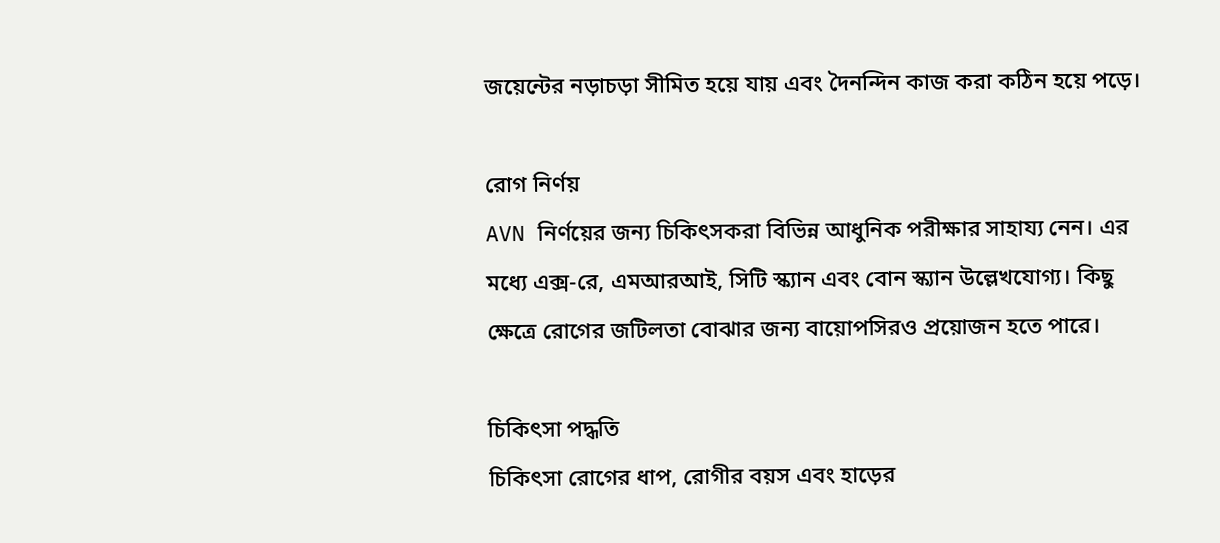জয়েন্টের নড়াচড়া সীমিত হয়ে যায় এবং দৈনন্দিন কাজ করা কঠিন হয়ে পড়ে।

রোগ নির্ণয়
AVN নির্ণয়ের জন্য চিকিৎসকরা বিভিন্ন আধুনিক পরীক্ষার সাহায্য নেন। এর মধ্যে এক্স-রে, এমআরআই, সিটি স্ক্যান এবং বোন স্ক্যান উল্লেখযোগ্য। কিছু ক্ষেত্রে রোগের জটিলতা বোঝার জন্য বায়োপসিরও প্রয়োজন হতে পারে।

চিকিৎসা পদ্ধতি
চিকিৎসা রোগের ধাপ, রোগীর বয়স এবং হাড়ের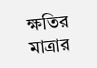ক্ষতির মাত্রার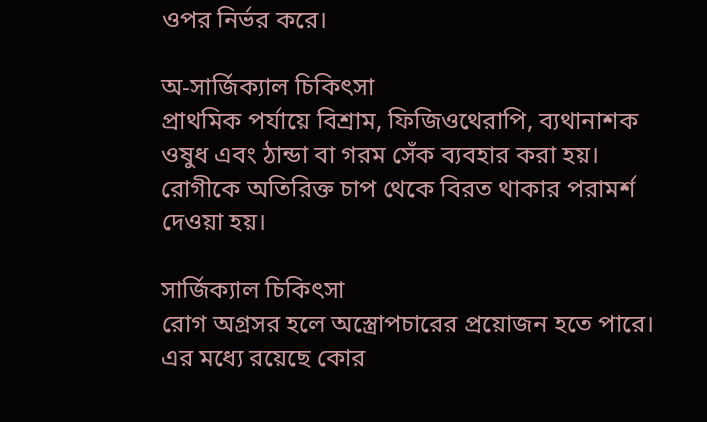ওপর নির্ভর করে।

অ-সার্জিক্যাল চিকিৎসা
প্রাথমিক পর্যায়ে বিশ্রাম, ফিজিওথেরাপি, ব্যথানাশক ওষুধ এবং ঠান্ডা বা গরম সেঁক ব্যবহার করা হয়। রোগীকে অতিরিক্ত চাপ থেকে বিরত থাকার পরামর্শ দেওয়া হয়।

সার্জিক্যাল চিকিৎসা
রোগ অগ্রসর হলে অস্ত্রোপচারের প্রয়োজন হতে পারে। এর মধ্যে রয়েছে কোর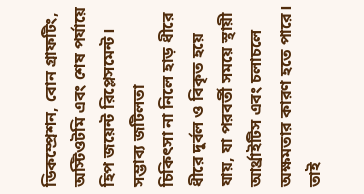ডিকম্প্রেশন, বোন গ্রাফটিং, অস্টিওটমি এবং শেষ পর্যায়ে হিপ জয়েন্ট রিপ্লেসমেন্ট।
সম্ভাব্য জটিলতা
চিকিৎসা না নিলে হাড় ধীরে ধীরে দুর্বল ও বিকৃত হয়ে যায়, যা পরবর্তী সময়ে স্থায়ী আর্থ্রাইটিস এবং চলাচলে অক্ষমতার কারণ হতে পারে। তাই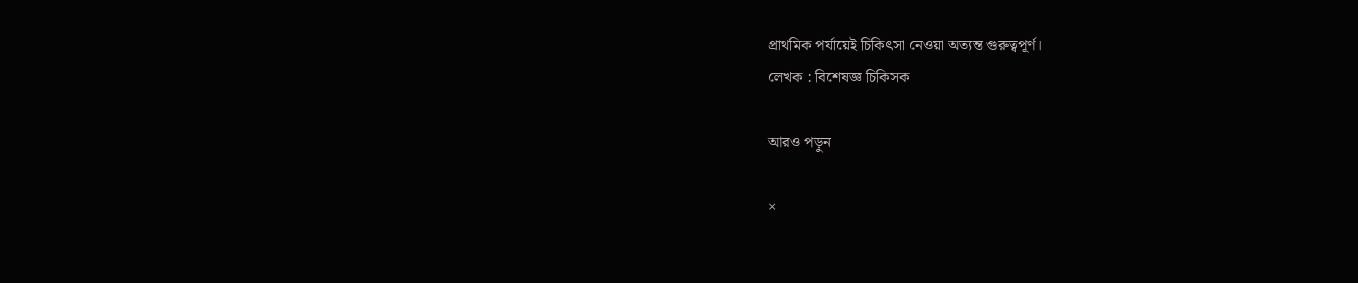প্রাথমিক পর্যায়েই চিকিৎসা নেওয়া অত্যন্ত গুরুত্বপূর্ণ।
লেখক : বিশেষজ্ঞ চিকিসক

আরও পড়ুন

×